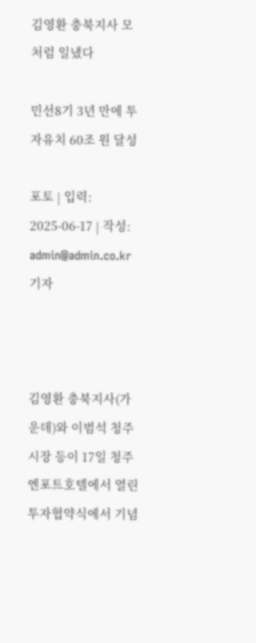김영환 충북지사 모처럼 일냈다

민선8기 3년 만에 투자유치 60조 원 달성

포토 | 입력: 2025-06-17 | 작성: admin@admin.co.kr 기자



김영환 충북지사(가운데)와 이범석 청주시장 등이 17일 청주 엔포트호텔에서 열린 투자협약식에서 기념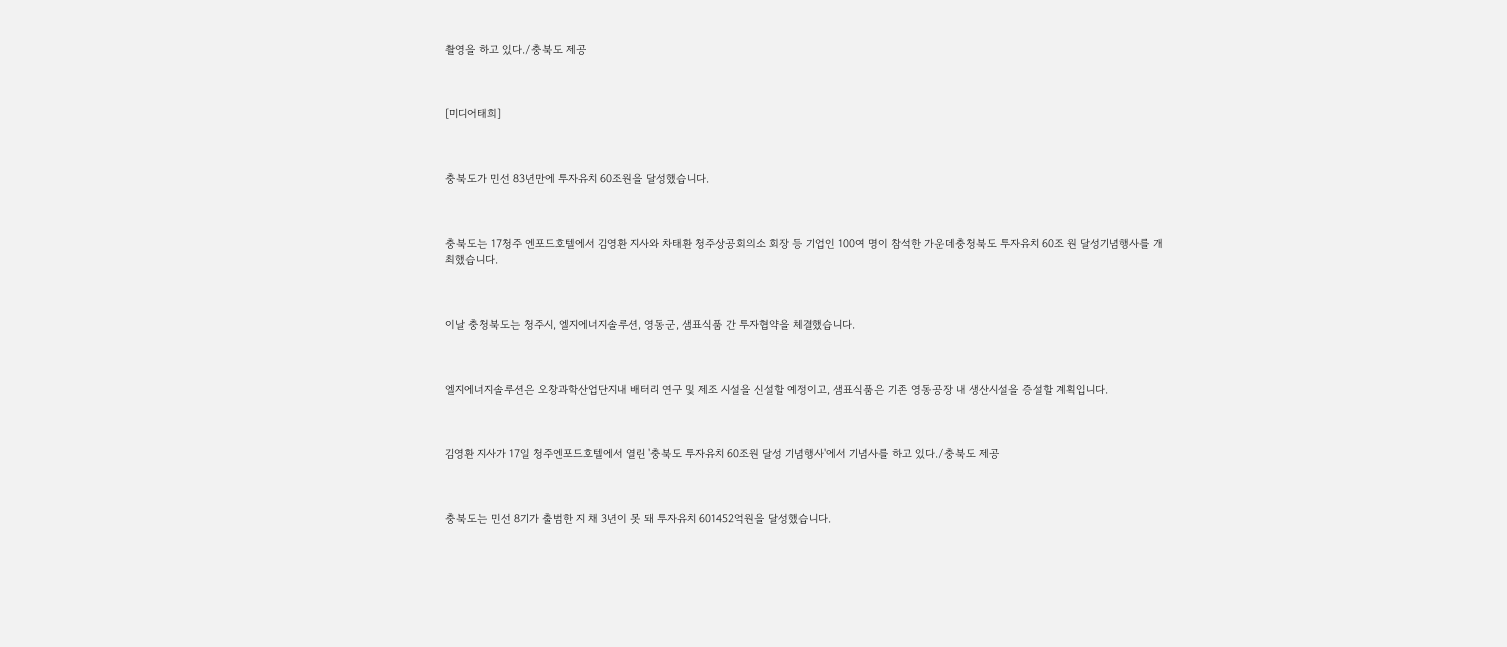촬영을 하고 있다./충북도 제공



[미디어태희]



충북도가 민선 83년만에 투자유치 60조원을 달성했습니다.



충북도는 17청주 엔포드호텔에서 김영환 지사와 차태환 청주상공회의소 회장 등 기업인 100여 명이 참석한 가운데충청북도 투자유치 60조 원 달성기념행사를 개최했습니다.



이날 충청북도는 청주시, 엘지에너지솔루션, 영동군, 샘표식품 간 투자협약을 체결했습니다.



엘지에너지솔루션은 오창과학산업단지내 배터리 연구 및 제조 시설을 신설할 예정이고, 샘표식품은 기존 영동공장 내 생산시설을 증설할 계획입니다.



김영환 지사가 17일 청주엔포드호텔에서 열린 '충북도 투자유치 60조원 달성 기념행사'에서 기념사를 하고 있다./충북도 제공



충북도는 민선 8기가 출범한 지 채 3년이 못 돼 투자유치 601452억원을 달성했습니다.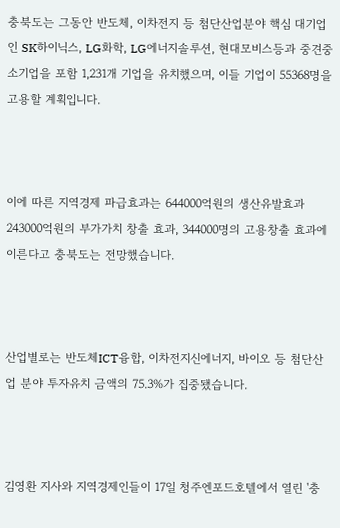충북도는 그동안 반도체, 이차전지 등 첨단산업분야 핵심 대기업인 SK하이닉스, LG화학, LG에너지솔루션, 현대모비스등과 중견중소기업을 포함 1,231개 기업을 유치했으며, 이들 기업이 55368명을 고용할 계획입니다.



이에 따른 지역경제 파급효과는 644000억원의 생산유발효과 243000억원의 부가가치 창출 효과, 344000명의 고용창출 효과에 이른다고 충북도는 전망했습니다.



산업별로는 반도체ICT융합, 이차전지신에너지, 바이오 등 첨단산업 분야 투자유치 금액의 75.3%가 집중됐습니다.



김영환 지사와 지역경제인들이 17일 청주엔포드호텔에서 열린 '충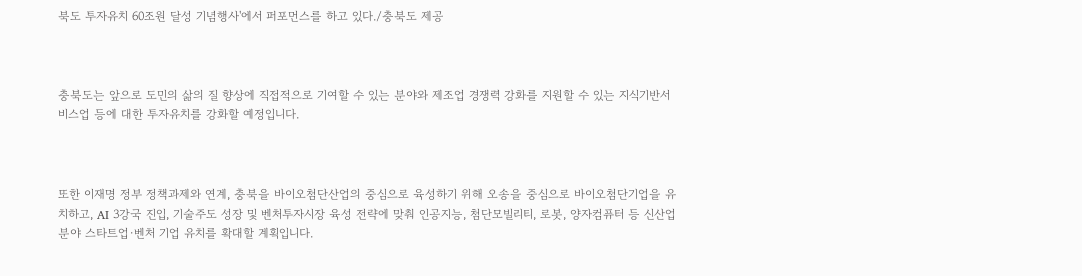북도 투자유치 60조원 달성 기념행사'에서 퍼포먼스를 하고 있다./충북도 제공



충북도는 앞으로 도민의 삶의 질 향상에 직접적으로 기여할 수 있는 분야와 제조업 경쟁력 강화를 지원할 수 있는 지식기반서비스업 등에 대한 투자유치를 강화할 예정입니다.



또한 이재명 정부 정책과제와 연계, 충북을 바이오첨단산업의 중심으로 육성하기 위해 오송을 중심으로 바이오첨단기업을 유치하고, AI 3강국 진입, 기술주도 성장 및 벤처투자시장 육성 전략에 맞춰 인공지능, 첨단모빌리티, 로봇, 양자컴퓨터 등 신산업 분야 스타트업·벤처 기업 유치를 확대할 계획입니다.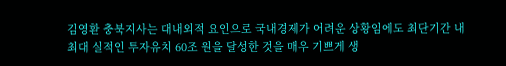김영환 충북지사는 대내외적 요인으로 국내경제가 어려운 상황임에도 최단기간 내 최대 실적인 투자유치 60조 원을 달성한 것을 매우 기쁘게 생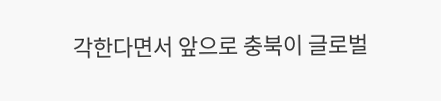각한다면서 앞으로 충북이 글로벌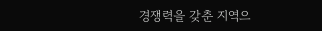경쟁력을 갖춘 지역으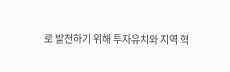로 발전하기 위해 투자유치와 지역 혁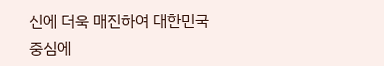신에 더욱 매진하여 대한민국 중심에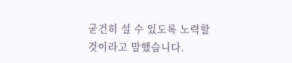굳건히 설 수 있도록 노력할 것이라고 말했습니다.